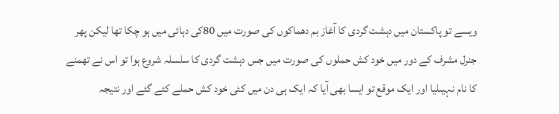ویسے تو پاکستان میں دہشت گردی کا آغاز بم دھماکوں کی صورت میں 80کی دہائی میں ہو چکا تھا لیکن پھر جنرل مشرف کے دور میں خود کش حملوں کی صورت میں جس دہشت گردی کا سلسلہ شروع ہوا تو اس نے تھمنے کا نام نہیںلیا اور ایک موقع تو ایسا بھی آیا کہ ایک ہی دن میں کئی خود کش حملے کئے گئے اور نتیجہ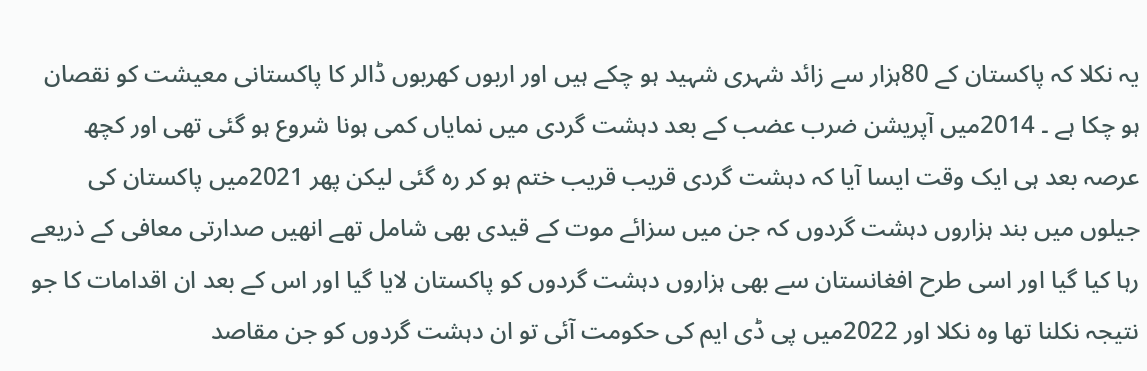یہ نکلا کہ پاکستان کے 80ہزار سے زائد شہری شہید ہو چکے ہیں اور اربوں کھربوں ڈالر کا پاکستانی معیشت کو نقصان ہو چکا ہے ۔ 2014میں آپریشن ضرب عضب کے بعد دہشت گردی میں نمایاں کمی ہونا شروع ہو گئی تھی اور کچھ عرصہ بعد ہی ایک وقت ایسا آیا کہ دہشت گردی قریب قریب ختم ہو کر رہ گئی لیکن پھر 2021میں پاکستان کی جیلوں میں بند ہزاروں دہشت گردوں کہ جن میں سزائے موت کے قیدی بھی شامل تھے انھیں صدارتی معافی کے ذریعے رہا کیا گیا اور اسی طرح افغانستان سے بھی ہزاروں دہشت گردوں کو پاکستان لایا گیا اور اس کے بعد ان اقدامات کا جو نتیجہ نکلنا تھا وہ نکلا اور 2022میں پی ڈی ایم کی حکومت آئی تو ان دہشت گردوں کو جن مقاصد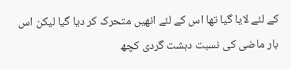کے لئے لایا گیا تھا اس کے لئے انھیں متحرک کر دیا گیا لیکن اس بار ماضی کی نسبت دہشت گردی کچھ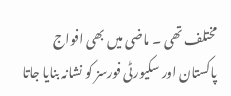مختلف تھی ۔ ماضی میں بھی افواج پاکستان اور سکیورٹی فورسز کو نشانہ بنایا جاتا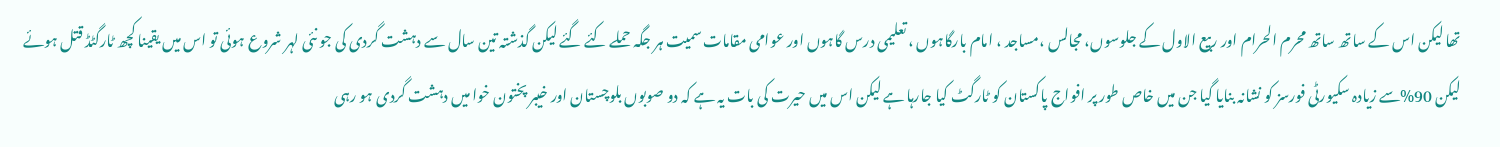تھا لیکن اس کے ساتھ ساتھ محرم الحرام اور ربیع الاول کے جلوسوں، مجالس ،مساجد ، امام بارگاہوں ، تعلیمی درس گاہوں اور عوامی مقامات سمیت ہر جگہ حملے کئے گئے لیکن گذشتہ تین سال سے دہشت گردی کی جو نئی لہر شروع ہوئی تو اس میں یقینا کچھ ٹارگٹڈ قتل ہوئے لیکن 90%سے زیادہ سکیورٹی فورسز کو نشانہ بنایا گیا جن میں خاص طور پر افواج پاکستان کو ٹارگٹ کیا جارہا ہے لیکن اس میں حیرت کی بات یہ ہے کہ دو صوبوں بلوچستان اور خیبر پختون خوا میں دہشت گردی ہو رہی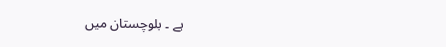ہے ۔ بلوچستان میں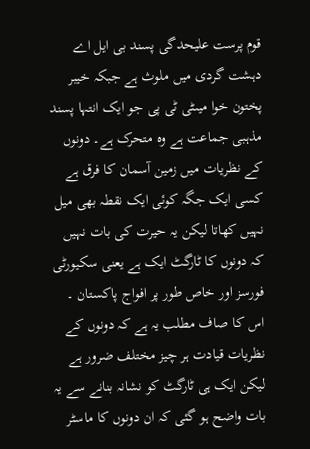قوم پرست علیحدگی پسند بی ایل اے دہشت گردی میں ملوث ہے جبکہ خیبر پختون خوا میںٹی ٹی پی جو ایک انتہا پسند مذہبی جماعت ہے وہ متحرک ہے۔ دونوں کے نظریات میں زمین آسمان کا فرق ہے کسی ایک جگہ کوئی ایک نقطہ بھی میل نہیں کھاتا لیکن یہ حیرت کی بات نہیں کہ دونوں کا ٹارگٹ ایک ہے یعنی سکیورٹی فورسز اور خاص طور پر افواج پاکستان ۔ اس کا صاف مطلب یہ ہے کہ دونوں کے نظریات قیادت ہر چیز مختلف ضرور ہے لیکن ایک ہی ٹارگٹ کو نشانہ بنانے سے یہ بات واضح ہو گئی کہ ان دونوں کا ماسٹر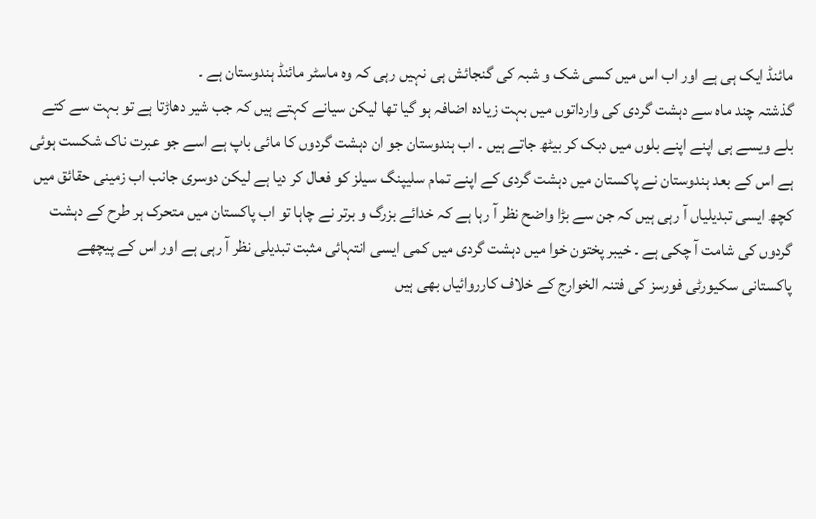مائنڈ ایک ہی ہے اور اب اس میں کسی شک و شبہ کی گنجائش ہی نہیں رہی کہ وہ ماسٹر مائنڈ ہندوستان ہے ۔
گذشتہ چند ماہ سے دہشت گردی کی وارداتوں میں بہت زیادہ اضافہ ہو گیا تھا لیکن سیانے کہتے ہیں کہ جب شیر دھاڑتا ہے تو بہت سے کتے بلے ویسے ہی اپنے اپنے بلوں میں دبک کر بیٹھ جاتے ہیں ۔ اب ہندوستان جو ان دہشت گردوں کا مائی باپ ہے اسے جو عبرت ناک شکست ہوئی ہے اس کے بعد ہندوستان نے پاکستان میں دہشت گردی کے اپنے تمام سلیپنگ سیلز کو فعال کر دیا ہے لیکن دوسری جانب اب زمینی حقائق میں کچھ ایسی تبدیلیاں آ رہی ہیں کہ جن سے بڑا واضح نظر آ رہا ہے کہ خدائے بزرگ و برتر نے چاہا تو اب پاکستان میں متحرک ہر طرح کے دہشت گردوں کی شامت آ چکی ہے ۔ خیبر پختون خوا میں دہشت گردی میں کمی ایسی انتہائی مثبت تبدیلی نظر آ رہی ہے اور اس کے پیچھے پاکستانی سکیورٹی فورسز کی فتنہ الخوارج کے خلاف کارروائیاں بھی ہیں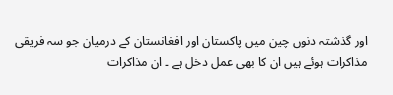اور گذشتہ دنوں چین میں پاکستان اور افغانستان کے درمیان جو سہ فریقی مذاکرات ہوئے ہیں ان کا بھی عمل دخل ہے ۔ ان مذاکرات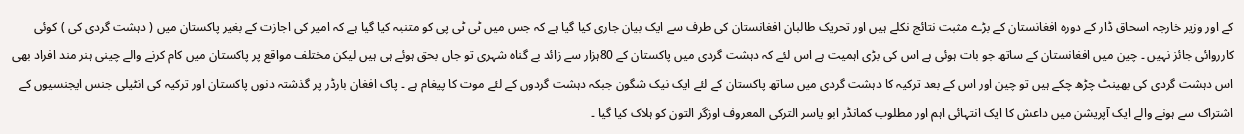کے اور وزیر خارجہ اسحاق ڈار کے دورہ افغانستان کے بڑے مثبت نتائج نکلے ہیں اور تحریک طالبان افغانستان کی طرف سے ایک بیان جاری کیا گیا ہے کہ جس میں ٹی ٹی پی کو متنبہ کیا گیا ہے کہ امیر کی اجازت کے بغیر پاکستان میں ( دہشت گردی کی ) کوئی کارروائی جائز نہیں ۔ چین میں افغانستان کے ساتھ جو بات ہوئی ہے اس کی بڑی اہمیت ہے اس لئے کہ دہشت گردی میں پاکستان کے 80ہزار سے زائد بے گناہ شہری تو جاں بحق ہوئے ہی ہیں لیکن مختلف مواقع پر پاکستان میں کام کرنے والے چینی ہنر مند افراد بھی اس دہشت گردی کی بھینٹ چڑھ چکے ہیں تو چین اور اس کے بعد ترکیہ کا دہشت گردی میں ساتھ پاکستان کے لئے ایک نیک شگون جبکہ دہشت گردوں کے لئے موت کا پیغام ہے ۔ پاک افغان بارڈر پر گذشتہ دنوں پاکستان اور ترکیہ کی انٹیلی جنس ایجنسیوں کے اشتراک سے ہونے والے ایک آپریشن میں داعش کا ایک انتہائی اہم اور مطلوب کمانڈر ابو یاسر الترکی المعروف اوزگر التون کو ہلاک کیا گیا ۔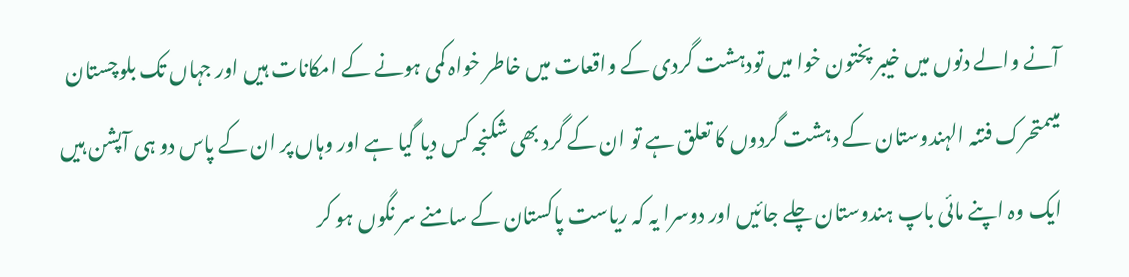آنے والے دنوں میں خیبر پختون خوا میں تودہشت گردی کے واقعات میں خاطر خواہ کمی ہونے کے امکانات ہیں اور جہاں تک بلوچستان میںمتحرک فتنہ الہندوستان کے دہشت گردوں کا تعلق ہے تو ان کے گرد بھی شکنجہ کس دیا گیا ہے اور وہاں پر ان کے پاس دو ہی آپشن ہیں ایک وہ اپنے مائی باپ ہندوستان چلے جائیں اور دوسرا یہ کہ ریاست پاکستان کے سامنے سر نگوں ہو کر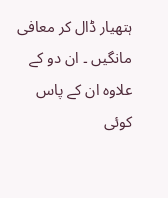ہتھیار ڈال کر معافی مانگیں ۔ ان دو کے علاوہ ان کے پاس کوئی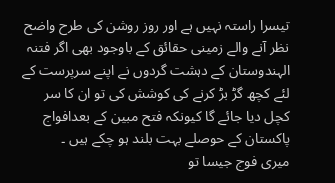تیسرا راستہ نہیں ہے اور روز روشن کی طرح واضح نظر آنے والے زمینی حقائق کے باوجود بھی اگر فتنہ الہندوستان کے دہشت گردوں نے اپنے سرپرست کے لئے کچھ گڑ بڑ کرنے کی کوشش کی تو ان کا سر کچل دیا جائے گا کیونکہ فتح مبین کے بعدافواج پاکستان کے حوصلے بہت بلند ہو چکے ہیں ۔
میری فوج جیسا تو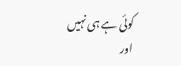کوئی ہے ہی نہیں
اور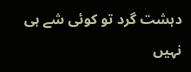دہشت گرد تو کوئی شے ہی نہیں